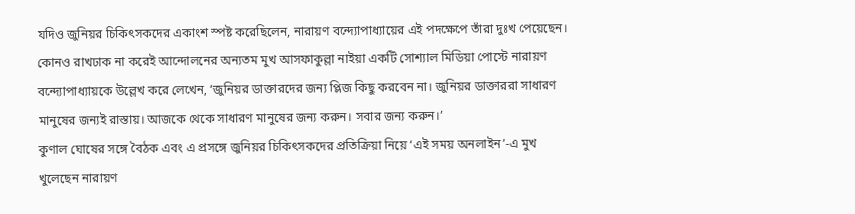যদিও জুনিয়র চিকিৎসকদের একাংশ স্পষ্ট করেছিলেন, নারায়ণ বন্দ্যোপাধ্যায়ের এই পদক্ষেপে তাঁরা দুঃখ পেয়েছেন। কোনও রাখঢাক না করেই আন্দোলনের অন্যতম মুখ আসফাকুল্লা নাইয়া একটি সোশ্যাল মিডিয়া পোস্টে নারায়ণ বন্দ্যোপাধ্যায়কে উল্লেখ করে লেখেন, ‘জুনিয়র ডাক্তারদের জন্য প্লিজ কিছু করবেন না। জুনিয়র ডাক্তাররা সাধারণ মানুষের জন্যই রাস্তায়। আজকে থেকে সাধারণ মানুষের জন্য করুন। সবার জন্য করুন।’
কুণাল ঘোষের সঙ্গে বৈঠক এবং এ প্রসঙ্গে জুনিয়র চিকিৎসকদের প্রতিক্রিয়া নিয়ে ‘এই সময় অনলাইন’-এ মুখ খুলেছেন নারায়ণ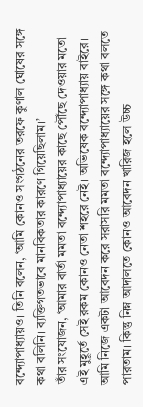বন্দ্যোপাধ্যায়ও। তিনি বলেন, ‘আমি কোনও সংগঠনের তরফে কুণাল ঘোষের সঙ্গে কথা বলিনি। ব্যক্তিগতভাবে মানবিকতার কারণে গিয়েছিলাম।’
তাঁর সংযোজন, ‘আমার বার্তা মমতা বন্দ্যোপাধ্যায়ের কাছে পৌঁছে দেওয়ার মতো এই মুহূর্তে সেই রকম কোনও নেতা শহরে নেই। অভিষেক বন্দ্যোপাধ্যায় বাইরে। আমি নিজে একটা আবেদন করে সরাসরি মমতা বন্দ্যোপাধ্যায়ের সঙ্গে কথা বলতে পারতাম। কিন্তু নিম্ন আদালতে কোনও আবেদন খারিজ হলে উচ্চ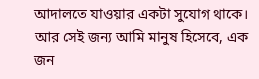আদালতে যাওয়ার একটা সুযোগ থাকে। আর সেই জন্য আমি মানুষ হিসেবে, এক জন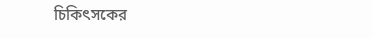চিকিৎসকের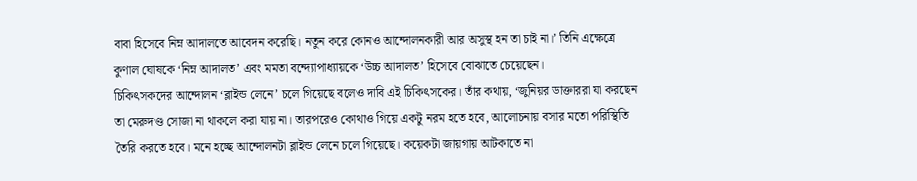বাবা হিসেবে নিম্ন আদালতে আবেদন করেছি। নতুন করে কোনও আন্দোলনকারী আর অসুস্থ হন তা চাই না।’ তিনি এক্ষেত্রে কুণাল ঘোষকে ‘নিম্ন আদালত’ এবং মমতা বন্দ্যোপাধ্যায়কে ‘উচ্চ আদালত’ হিসেবে বোঝাতে চেয়েছেন।
চিকিৎসকদের আন্দোলন ‘ব্লাইন্ড লেনে’ চলে গিয়েছে বলেও দাবি এই চিকিৎসকের। তাঁর কথায়, ‘জুনিয়র ডাক্তাররা যা করছেন তা মেরুদণ্ড সোজা না থাকলে করা যায় না। তারপরেও কোথাও গিয়ে একটু নরম হতে হবে, আলোচনায় বসার মতো পরিস্থিতি তৈরি করতে হবে। মনে হচ্ছে আন্দোলনটা ব্লাইন্ড লেনে চলে গিয়েছে। কয়েকটা জায়গায় আটকাতে না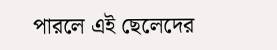পারলে এই ছেলেদের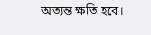অত্যন্ত ক্ষতি হবে।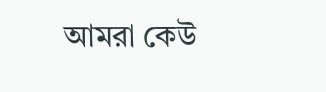আমরা কেউ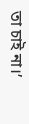তা চাই না।’